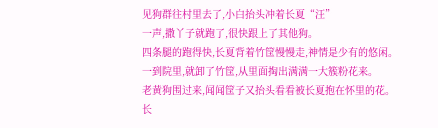见狗群往村里去了,小白抬头冲着长夏“汪”
一声,撒丫子就跑了,很快跟上了其他狗。
四条腿的跑得快,长夏背着竹筐慢慢走,神情是少有的悠闲。
一到院里,就卸了竹筐,从里面掏出满满一大簇粉花来。
老黄狗围过来,闻闻筐子又抬头看看被长夏抱在怀里的花。
长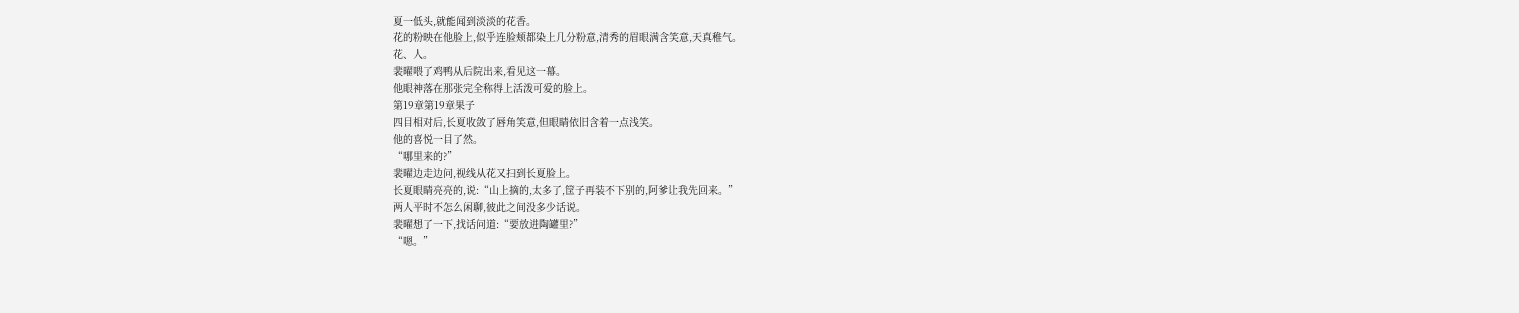夏一低头,就能闻到淡淡的花香。
花的粉映在他脸上,似乎连脸颊都染上几分粉意,清秀的眉眼满含笑意,天真稚气。
花、人。
裴曜喂了鸡鸭从后院出来,看见这一幕。
他眼神落在那张完全称得上活泼可爱的脸上。
第19章第19章果子
四目相对后,长夏收敛了唇角笑意,但眼睛依旧含着一点浅笑。
他的喜悦一目了然。
“哪里来的?”
裴曜边走边问,视线从花又扫到长夏脸上。
长夏眼睛亮亮的,说:“山上摘的,太多了,筐子再装不下别的,阿爹让我先回来。”
两人平时不怎么闲聊,彼此之间没多少话说。
裴曜想了一下,找话问道:“要放进陶罐里?”
“嗯。”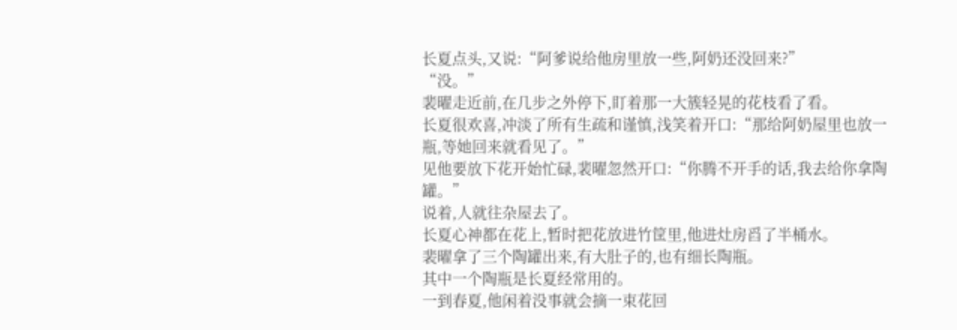长夏点头,又说:“阿爹说给他房里放一些,阿奶还没回来?”
“没。”
裴曜走近前,在几步之外停下,盯着那一大簇轻晃的花枝看了看。
长夏很欢喜,冲淡了所有生疏和谨慎,浅笑着开口:“那给阿奶屋里也放一瓶,等她回来就看见了。”
见他要放下花开始忙碌,裴曜忽然开口:“你腾不开手的话,我去给你拿陶罐。”
说着,人就往杂屋去了。
长夏心神都在花上,暂时把花放进竹筐里,他进灶房舀了半桶水。
裴曜拿了三个陶罐出来,有大肚子的,也有细长陶瓶。
其中一个陶瓶是长夏经常用的。
一到春夏,他闲着没事就会摘一束花回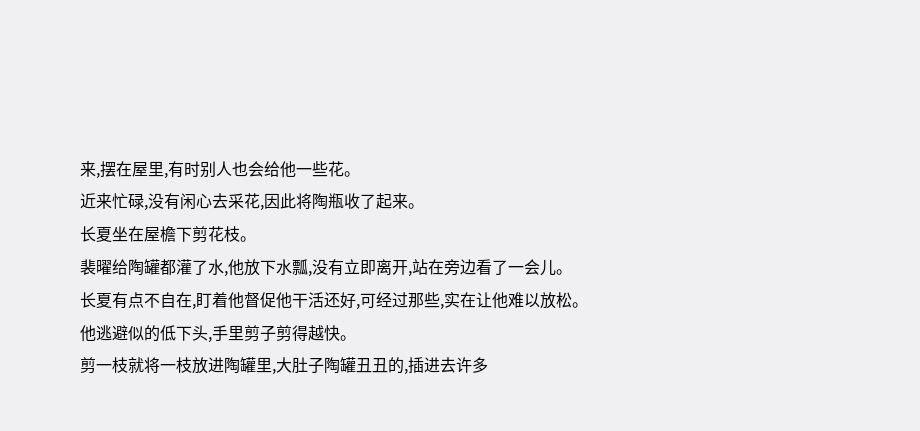来,摆在屋里,有时别人也会给他一些花。
近来忙碌,没有闲心去采花,因此将陶瓶收了起来。
长夏坐在屋檐下剪花枝。
裴曜给陶罐都灌了水,他放下水瓢,没有立即离开,站在旁边看了一会儿。
长夏有点不自在,盯着他督促他干活还好,可经过那些,实在让他难以放松。
他逃避似的低下头,手里剪子剪得越快。
剪一枝就将一枝放进陶罐里,大肚子陶罐丑丑的,插进去许多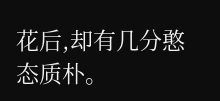花后,却有几分憨态质朴。